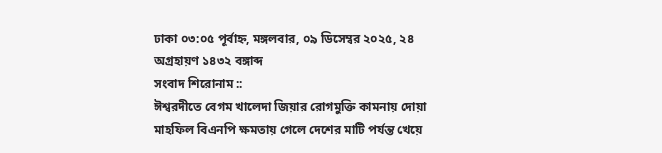ঢাকা ০৩:০৫ পূর্বাহ্ন, মঙ্গলবার, ০৯ ডিসেম্বর ২০২৫, ২৪ অগ্রহায়ণ ১৪৩২ বঙ্গাব্দ
সংবাদ শিরোনাম ::
ঈশ্বরদীতে বেগম খালেদা জিয়ার রোগমুক্তি কামনায় দোয়া মাহফিল বিএনপি ক্ষমতায় গেলে দেশের মাটি পর্যন্ত খেয়ে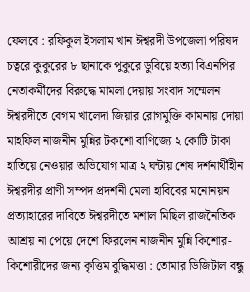ফেলবে : রফিকুল ইসলাম খান ঈশ্বরদী উপজেলা পরিষদ চত্বরে কুকুরের ৮ ছানাকে পুকুরে ডুবিয়ে হত্যা বিএনপির নেতাকর্মীদের বিরুদ্ধে মামলা দেয়ায় সংবাদ সম্মেলন ঈশ্বরদীতে বেগম খালেদা জিয়ার রোগমুক্তি কামনায় দোয়া মাহফিল নাজনীন মুন্নির টকশো বাণিজ্যে ২ কোটি টাকা হাতিয়ে নেওয়ার অভিযোগ মাত্র ২ ঘন্টায় শেষ দর্শনার্থীহীন ঈশ্বরদীর প্রাণী সম্পদ প্রদর্শনী মেলা হাবিবের মনোনয়ন প্রত্যাহারের দাবিতে ঈশ্বরদীতে মশাল মিছিল রাজনৈতিক আশ্রয় না পেয়ে দেশে ফিরলেন নাজনীন মুন্নি কিশোর-কিশোরীদের জন্য কৃত্তিম বুদ্ধিমত্তা : তোমার ডিজিটাল বন্ধু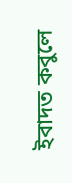ইবাদত কবুলে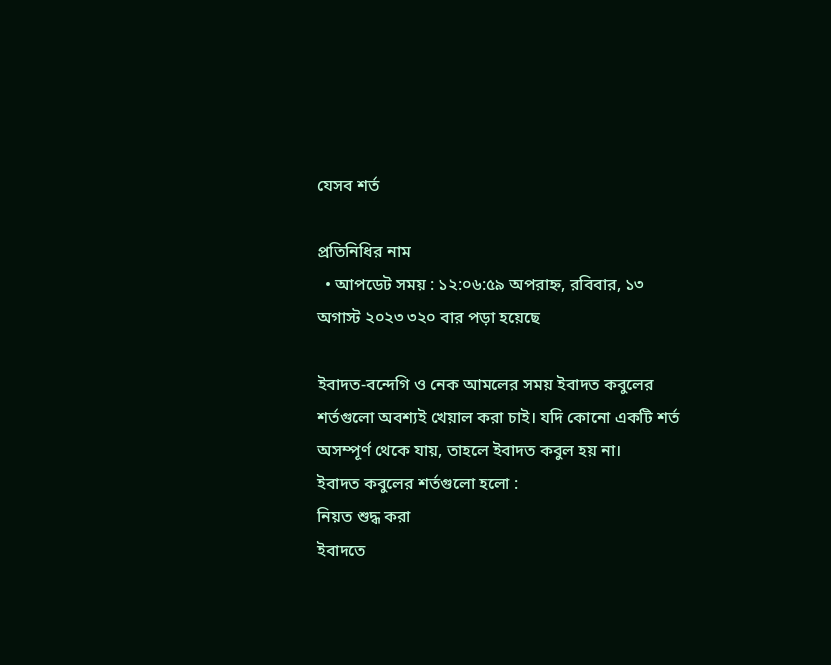যেসব শর্ত

প্রতিনিধির নাম
  • আপডেট সময় : ১২:০৬:৫৯ অপরাহ্ন, রবিবার, ১৩ অগাস্ট ২০২৩ ৩২০ বার পড়া হয়েছে

ইবাদত-বন্দেগি ও নেক আমলের সময় ইবাদত কবুলের শর্তগুলো অবশ্যই খেয়াল করা চাই। যদি কোনো একটি শর্ত অসম্পূর্ণ থেকে যায়, তাহলে ইবাদত কবুল হয় না।
ইবাদত কবুলের শর্তগুলো হলো :
নিয়ত শুদ্ধ করা
ইবাদতে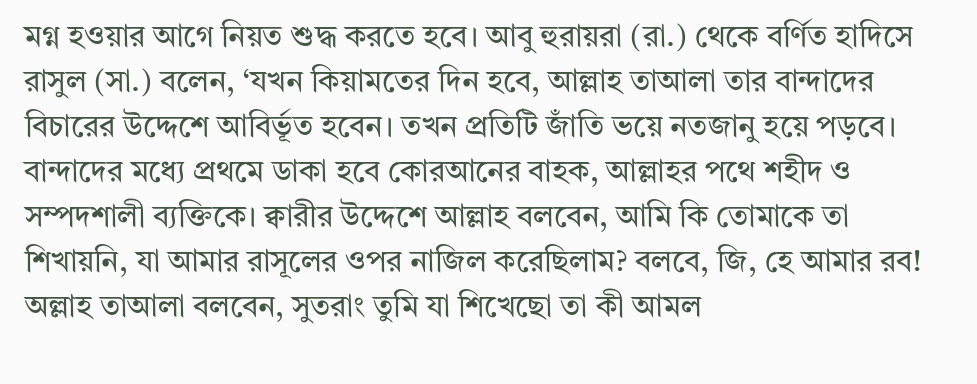মগ্ন হওয়ার আগে নিয়ত শুদ্ধ করতে হবে। আবু হুরায়রা (রা.) থেকে বর্ণিত হাদিসে রাসুল (সা.) বলেন, ‘যখন কিয়ামতের দিন হবে, আল্লাহ তাআলা তার বান্দাদের বিচারের উদ্দেশে আবির্ভূত হবেন। তখন প্রতিটি জাঁতি ভয়ে নতজানু হয়ে পড়বে। বান্দাদের মধ্যে প্রথমে ডাকা হবে কোরআনের বাহক, আল্লাহর পথে শহীদ ও সম্পদশালী ব্যক্তিকে। ক্বারীর উদ্দেশে আল্লাহ বলবেন, আমি কি তোমাকে তা শিখায়নি, যা আমার রাসূলের ওপর নাজিল করেছিলাম? বলবে, জি, হে আমার রব! অল্লাহ তাআলা বলবেন, সুতরাং তুমি যা শিখেছো তা কী আমল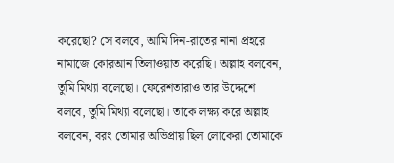করেছো? সে বলবে, আমি দিন-রাতের নানা প্রহরে নামাজে কোরআন তিলাওয়াত করেছি। অল্লাহ বলবেন, তুমি মিথ্যা বলেছো। ফেরেশতারাও তার উদ্দেশে বলবে, তুমি মিথ্যা বলেছো। তাকে লক্ষ্য করে অল্লাহ বলবেন, বরং তোমার অভিপ্রায় ছিল লোকেরা তোমাকে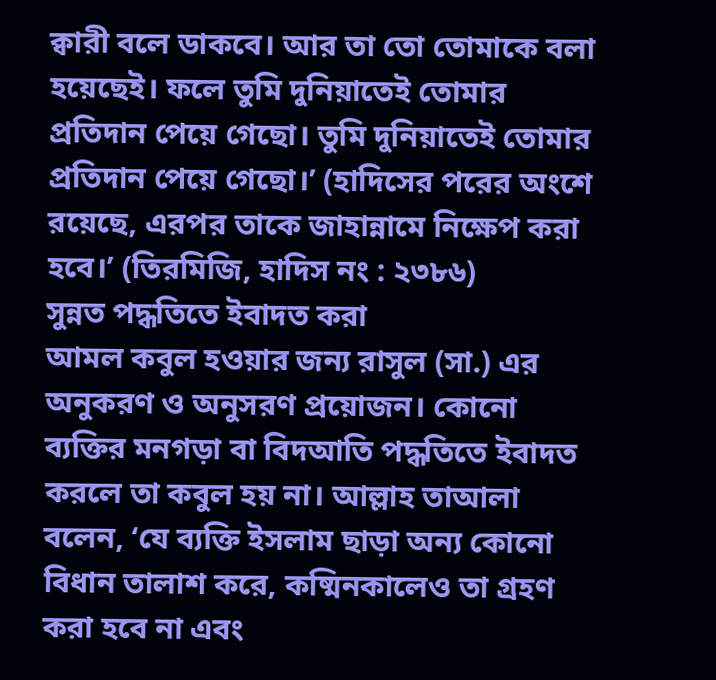ক্বারী বলে ডাকবে। আর তা তো তোমাকে বলা হয়েছেই। ফলে তুমি দুনিয়াতেই তোমার প্রতিদান পেয়ে গেছো। তুমি দুনিয়াতেই তোমার প্রতিদান পেয়ে গেছো।’ (হাদিসের পরের অংশে রয়েছে, এরপর তাকে জাহান্নামে নিক্ষেপ করা হবে।’ (তিরমিজি, হাদিস নং : ২৩৮৬)
সুন্নত পদ্ধতিতে ইবাদত করা
আমল কবুল হওয়ার জন্য রাসুল (সা.) এর অনুকরণ ও অনুসরণ প্রয়োজন। কোনো ব্যক্তির মনগড়া বা বিদআতি পদ্ধতিতে ইবাদত করলে তা কবুল হয় না। আল্লাহ তাআলা বলেন, ‘যে ব্যক্তি ইসলাম ছাড়া অন্য কোনো বিধান তালাশ করে, কষ্মিনকালেও তা গ্রহণ করা হবে না এবং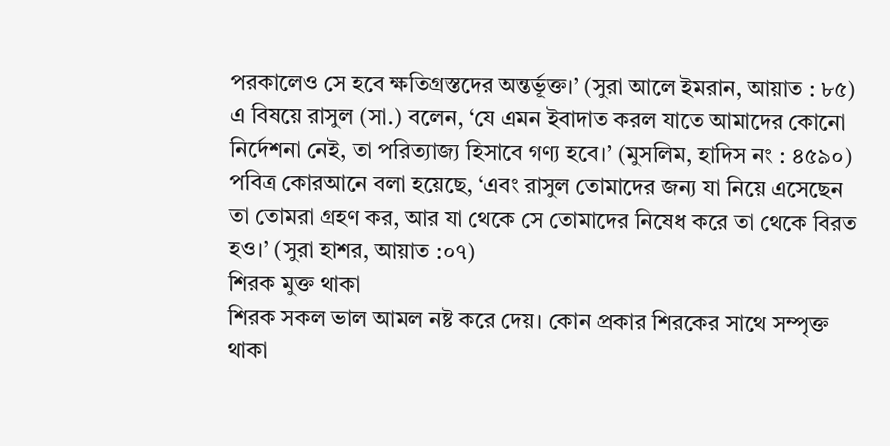পরকালেও সে হবে ক্ষতিগ্রস্তদের অন্তর্ভূক্ত।’ (সুরা আলে ইমরান, আয়াত : ৮৫)
এ বিষয়ে রাসুল (সা.) বলেন, ‘যে এমন ইবাদাত করল যাতে আমাদের কোনো নির্দেশনা নেই, তা পরিত্যাজ্য হিসাবে গণ্য হবে।’ (মুসলিম, হাদিস নং : ৪৫৯০)
পবিত্র কোরআনে বলা হয়েছে, ‘এবং রাসুল তোমাদের জন্য যা নিয়ে এসেছেন তা তোমরা গ্রহণ কর, আর যা থেকে সে তোমাদের নিষেধ করে তা থেকে বিরত হও।’ (সুরা হাশর, আয়াত :০৭)
শিরক মুক্ত থাকা
শিরক সকল ভাল আমল নষ্ট করে দেয়। কোন প্রকার শিরকের সাথে সম্পৃক্ত থাকা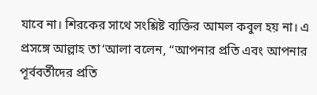যাবে না। শিরকের সাথে সংশ্লিষ্ট ব্যক্তির আমল কবুল হয় না। এ প্রসঙ্গে আল্লাহ তা‘আলা বলেন, “আপনার প্রতি এবং আপনার পূর্ববর্তীদের প্রতি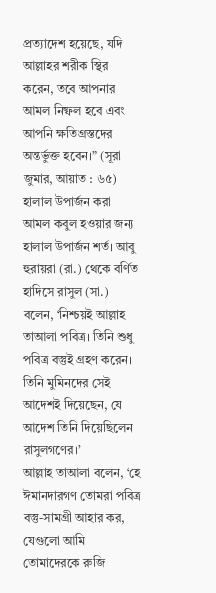প্রত্যাদেশ হয়েছে, যদি আল্লাহর শরীক স্থির করেন, তবে আপনার আমল নিষ্ফল হবে এবং আপনি ক্ষতিগ্রস্তদের অন্তর্ভুক্ত হবেন।” (সূরা জুমার, আয়াত : ৬৫)
হালাল উপার্জন করা
আমল কবুল হওয়ার জন্য হালাল উপার্জন শর্ত। আবু হুরায়রা (রা.) থেকে বর্ণিত হাদিসে রাসুল (সা.) বলেন, ‘নিশ্চয়ই আল্লাহ তাআলা পবিত্র। তিনি শুধু পবিত্র বস্তুই গ্রহণ করেন। তিনি মুমিনদের সেই আদেশই দিয়েছেন, যে আদেশ তিনি দিয়েছিলেন রাসুলগণের।’
আল্লাহ তাআলা বলেন, ‘হে ঈমানদারগণ তোমরা পবিত্র বস্তু-সামগ্রী আহার কর, যেগুলো আমি তোমাদেরকে রুজি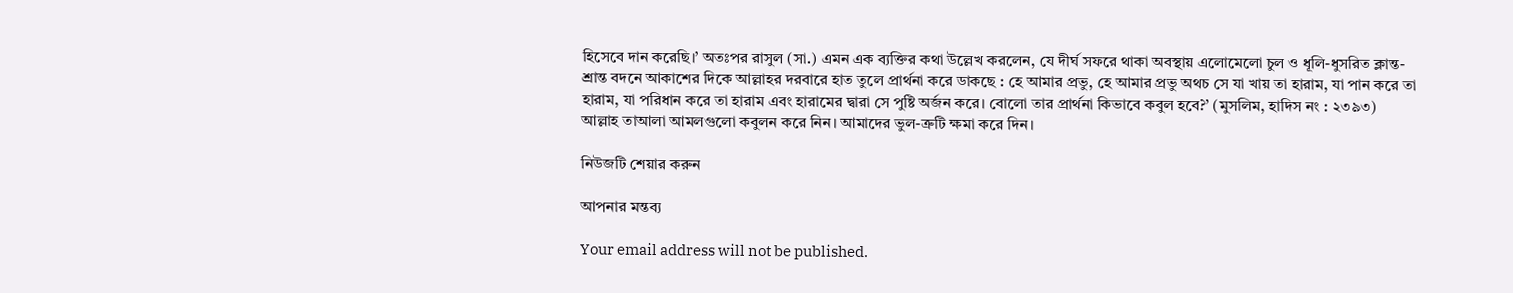হিসেবে দান করেছি।’ অতঃপর রাসুল (সা.) এমন এক ব্যক্তির কথা উল্লেখ করলেন, যে দীর্ঘ সফরে থাকা অবস্থায় এলোমেলো চুল ও ধূলি-ধুসরিত ক্লান্ত-শ্রান্ত বদনে আকাশের দিকে আল্লাহর দরবারে হাত তুলে প্রার্থনা করে ডাকছে : হে আমার প্রভু, হে আমার প্রভু অথচ সে যা খায় তা হারাম, যা পান করে তা হারাম, যা পরিধান করে তা হারাম এবং হারামের দ্বারা সে পুষ্টি অর্জন করে। বোলো তার প্রার্থনা কিভাবে কবুল হবে?’ (মুসলিম, হাদিস নং : ২৩৯৩)
আল্লাহ তাআলা আমলগুলো কবুলন করে নিন। আমাদের ভুল-ত্রুটি ক্ষমা করে দিন।

নিউজটি শেয়ার করুন

আপনার মন্তব্য

Your email address will not be published.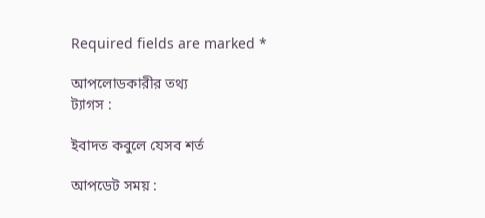Required fields are marked *

আপলোডকারীর তথ্য
ট্যাগস :

ইবাদত কবুলে যেসব শর্ত

আপডেট সময় :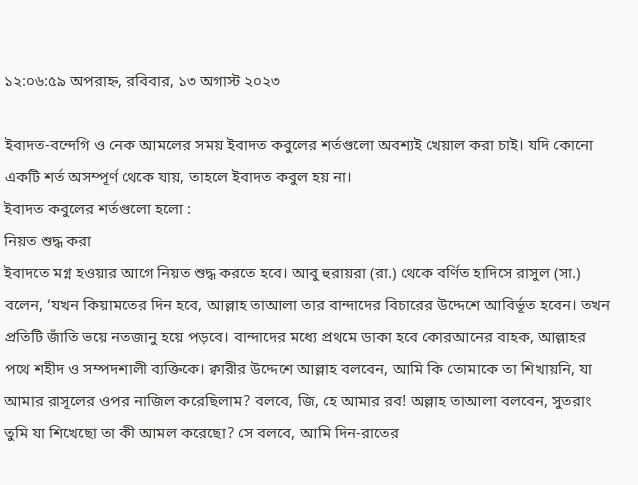১২:০৬:৫৯ অপরাহ্ন, রবিবার, ১৩ অগাস্ট ২০২৩

ইবাদত-বন্দেগি ও নেক আমলের সময় ইবাদত কবুলের শর্তগুলো অবশ্যই খেয়াল করা চাই। যদি কোনো একটি শর্ত অসম্পূর্ণ থেকে যায়, তাহলে ইবাদত কবুল হয় না।
ইবাদত কবুলের শর্তগুলো হলো :
নিয়ত শুদ্ধ করা
ইবাদতে মগ্ন হওয়ার আগে নিয়ত শুদ্ধ করতে হবে। আবু হুরায়রা (রা.) থেকে বর্ণিত হাদিসে রাসুল (সা.) বলেন, ‘যখন কিয়ামতের দিন হবে, আল্লাহ তাআলা তার বান্দাদের বিচারের উদ্দেশে আবির্ভূত হবেন। তখন প্রতিটি জাঁতি ভয়ে নতজানু হয়ে পড়বে। বান্দাদের মধ্যে প্রথমে ডাকা হবে কোরআনের বাহক, আল্লাহর পথে শহীদ ও সম্পদশালী ব্যক্তিকে। ক্বারীর উদ্দেশে আল্লাহ বলবেন, আমি কি তোমাকে তা শিখায়নি, যা আমার রাসূলের ওপর নাজিল করেছিলাম? বলবে, জি, হে আমার রব! অল্লাহ তাআলা বলবেন, সুতরাং তুমি যা শিখেছো তা কী আমল করেছো? সে বলবে, আমি দিন-রাতের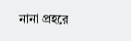নানা প্রহরে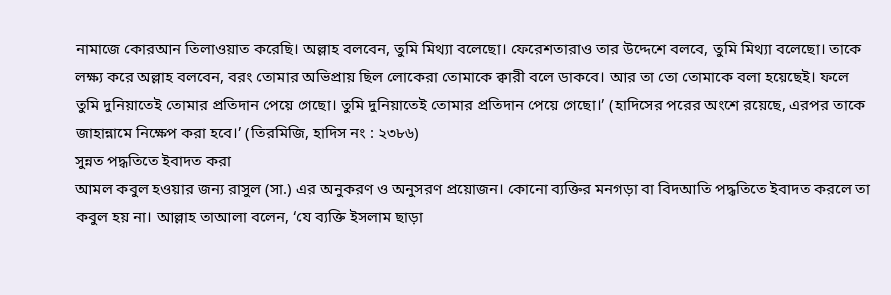নামাজে কোরআন তিলাওয়াত করেছি। অল্লাহ বলবেন, তুমি মিথ্যা বলেছো। ফেরেশতারাও তার উদ্দেশে বলবে, তুমি মিথ্যা বলেছো। তাকে লক্ষ্য করে অল্লাহ বলবেন, বরং তোমার অভিপ্রায় ছিল লোকেরা তোমাকে ক্বারী বলে ডাকবে। আর তা তো তোমাকে বলা হয়েছেই। ফলে তুমি দুনিয়াতেই তোমার প্রতিদান পেয়ে গেছো। তুমি দুনিয়াতেই তোমার প্রতিদান পেয়ে গেছো।’ (হাদিসের পরের অংশে রয়েছে, এরপর তাকে জাহান্নামে নিক্ষেপ করা হবে।’ (তিরমিজি, হাদিস নং : ২৩৮৬)
সুন্নত পদ্ধতিতে ইবাদত করা
আমল কবুল হওয়ার জন্য রাসুল (সা.) এর অনুকরণ ও অনুসরণ প্রয়োজন। কোনো ব্যক্তির মনগড়া বা বিদআতি পদ্ধতিতে ইবাদত করলে তা কবুল হয় না। আল্লাহ তাআলা বলেন, ‘যে ব্যক্তি ইসলাম ছাড়া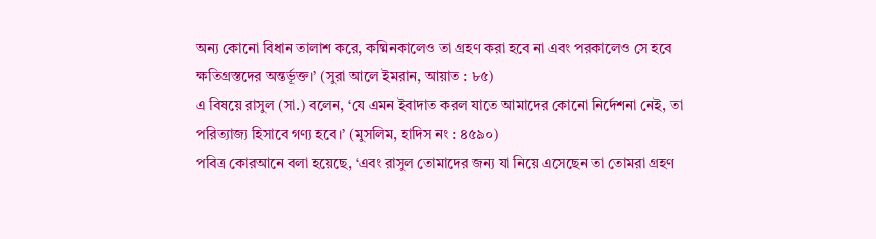অন্য কোনো বিধান তালাশ করে, কষ্মিনকালেও তা গ্রহণ করা হবে না এবং পরকালেও সে হবে ক্ষতিগ্রস্তদের অন্তর্ভূক্ত।’ (সুরা আলে ইমরান, আয়াত : ৮৫)
এ বিষয়ে রাসুল (সা.) বলেন, ‘যে এমন ইবাদাত করল যাতে আমাদের কোনো নির্দেশনা নেই, তা পরিত্যাজ্য হিসাবে গণ্য হবে।’ (মুসলিম, হাদিস নং : ৪৫৯০)
পবিত্র কোরআনে বলা হয়েছে, ‘এবং রাসুল তোমাদের জন্য যা নিয়ে এসেছেন তা তোমরা গ্রহণ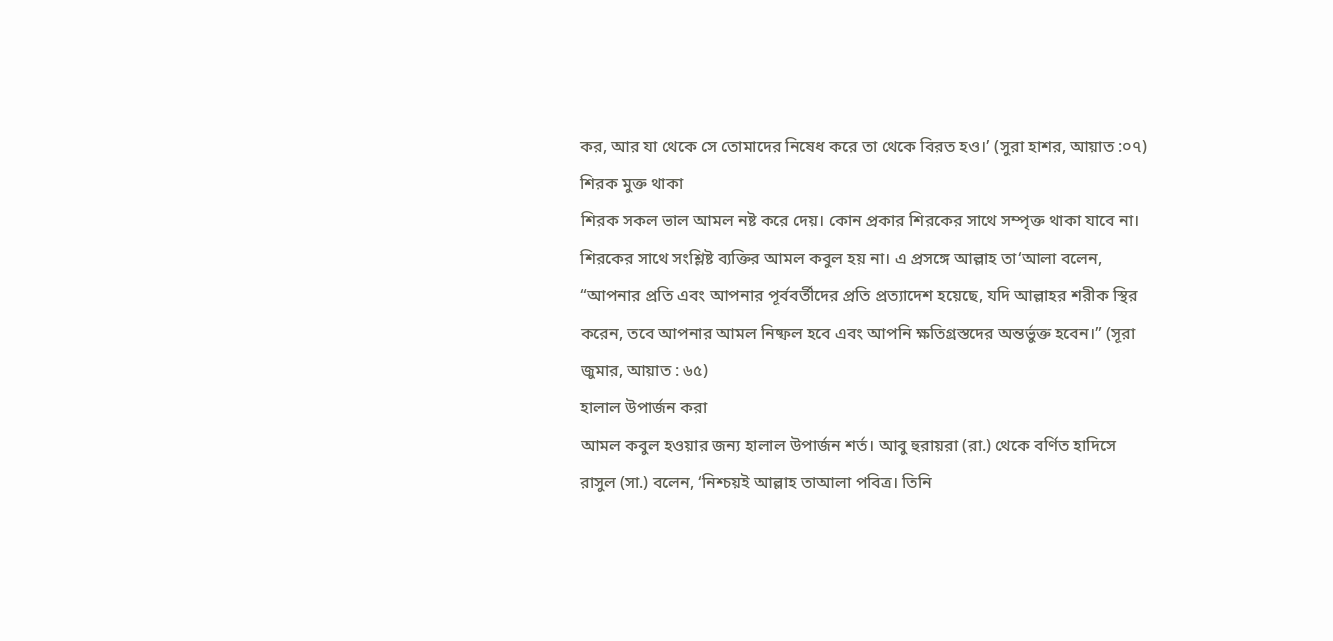কর, আর যা থেকে সে তোমাদের নিষেধ করে তা থেকে বিরত হও।’ (সুরা হাশর, আয়াত :০৭)
শিরক মুক্ত থাকা
শিরক সকল ভাল আমল নষ্ট করে দেয়। কোন প্রকার শিরকের সাথে সম্পৃক্ত থাকা যাবে না। শিরকের সাথে সংশ্লিষ্ট ব্যক্তির আমল কবুল হয় না। এ প্রসঙ্গে আল্লাহ তা‘আলা বলেন, “আপনার প্রতি এবং আপনার পূর্ববর্তীদের প্রতি প্রত্যাদেশ হয়েছে, যদি আল্লাহর শরীক স্থির করেন, তবে আপনার আমল নিষ্ফল হবে এবং আপনি ক্ষতিগ্রস্তদের অন্তর্ভুক্ত হবেন।” (সূরা জুমার, আয়াত : ৬৫)
হালাল উপার্জন করা
আমল কবুল হওয়ার জন্য হালাল উপার্জন শর্ত। আবু হুরায়রা (রা.) থেকে বর্ণিত হাদিসে রাসুল (সা.) বলেন, ‘নিশ্চয়ই আল্লাহ তাআলা পবিত্র। তিনি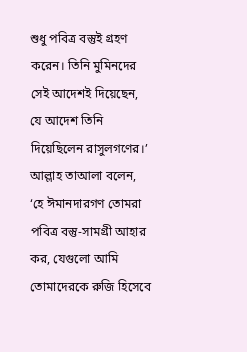শুধু পবিত্র বস্তুই গ্রহণ করেন। তিনি মুমিনদের সেই আদেশই দিয়েছেন, যে আদেশ তিনি দিয়েছিলেন রাসুলগণের।’
আল্লাহ তাআলা বলেন, ‘হে ঈমানদারগণ তোমরা পবিত্র বস্তু-সামগ্রী আহার কর, যেগুলো আমি তোমাদেরকে রুজি হিসেবে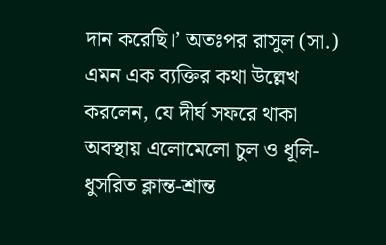দান করেছি।’ অতঃপর রাসুল (সা.) এমন এক ব্যক্তির কথা উল্লেখ করলেন, যে দীর্ঘ সফরে থাকা অবস্থায় এলোমেলো চুল ও ধূলি-ধুসরিত ক্লান্ত-শ্রান্ত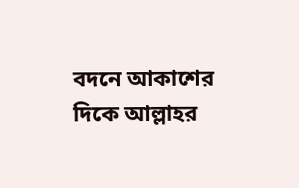বদনে আকাশের দিকে আল্লাহর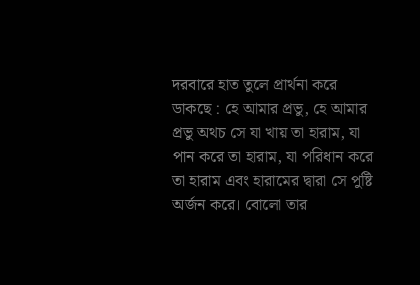দরবারে হাত তুলে প্রার্থনা করে ডাকছে : হে আমার প্রভু, হে আমার প্রভু অথচ সে যা খায় তা হারাম, যা পান করে তা হারাম, যা পরিধান করে তা হারাম এবং হারামের দ্বারা সে পুষ্টি অর্জন করে। বোলো তার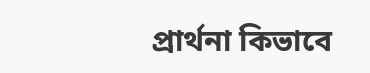প্রার্থনা কিভাবে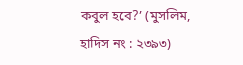কবুল হবে?’ (মুসলিম, হাদিস নং : ২৩৯৩)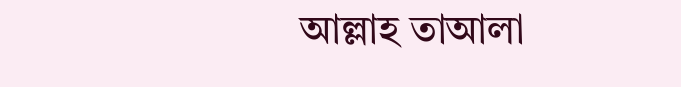আল্লাহ তাআলা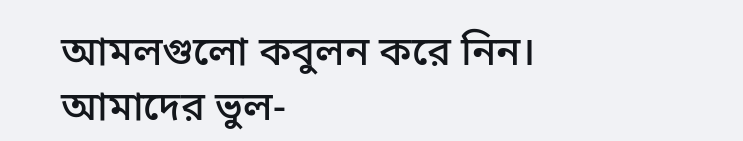আমলগুলো কবুলন করে নিন। আমাদের ভুল-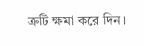ত্রুটি ক্ষমা করে দিন।